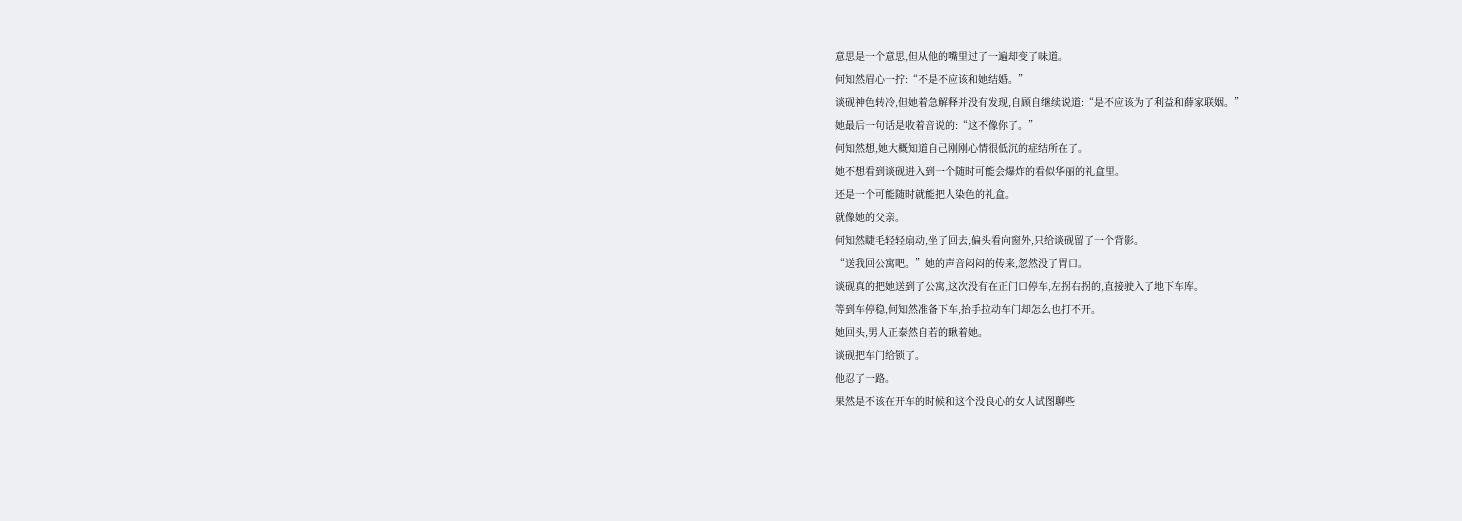意思是一个意思,但从他的嘴里过了一遍却变了味道。
何知然眉心一拧:“不是不应该和她结婚。”
谈砚神色转冷,但她着急解释并没有发现,自顾自继续说道:“是不应该为了利益和薛家联姻。”
她最后一句话是收着音说的:“这不像你了。”
何知然想,她大概知道自己刚刚心情很低沉的症结所在了。
她不想看到谈砚进入到一个随时可能会爆炸的看似华丽的礼盒里。
还是一个可能随时就能把人染色的礼盒。
就像她的父亲。
何知然睫毛轻轻扇动,坐了回去,偏头看向窗外,只给谈砚留了一个背影。
“送我回公寓吧。”她的声音闷闷的传来,忽然没了胃口。
谈砚真的把她送到了公寓,这次没有在正门口停车,左拐右拐的,直接驶入了地下车库。
等到车停稳,何知然准备下车,抬手拉动车门却怎么也打不开。
她回头,男人正泰然自若的瞅着她。
谈砚把车门给锁了。
他忍了一路。
果然是不该在开车的时候和这个没良心的女人试图聊些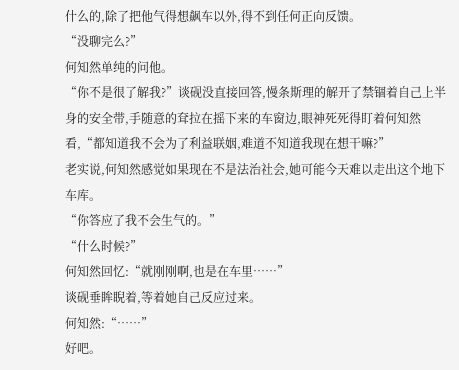什么的,除了把他气得想飙车以外,得不到任何正向反馈。
“没聊完么?”
何知然单纯的问他。
“你不是很了解我?”谈砚没直接回答,慢条斯理的解开了禁锢着自己上半身的安全带,手随意的耷拉在摇下来的车窗边,眼神死死得盯着何知然看,“都知道我不会为了利益联姻,难道不知道我现在想干嘛?”
老实说,何知然感觉如果现在不是法治社会,她可能今天难以走出这个地下车库。
“你答应了我不会生气的。”
“什么时候?”
何知然回忆:“就刚刚啊,也是在车里……”
谈砚垂眸睨着,等着她自己反应过来。
何知然:“……”
好吧。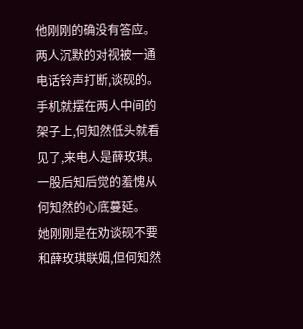他刚刚的确没有答应。
两人沉默的对视被一通电话铃声打断,谈砚的。
手机就摆在两人中间的架子上,何知然低头就看见了,来电人是薛玫琪。
一股后知后觉的羞愧从何知然的心底蔓延。
她刚刚是在劝谈砚不要和薛玫琪联姻,但何知然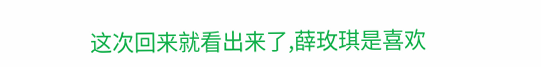这次回来就看出来了,薛玫琪是喜欢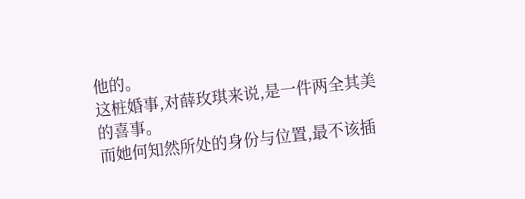他的。
这桩婚事,对薛玫琪来说,是一件两全其美的喜事。
而她何知然所处的身份与位置,最不该插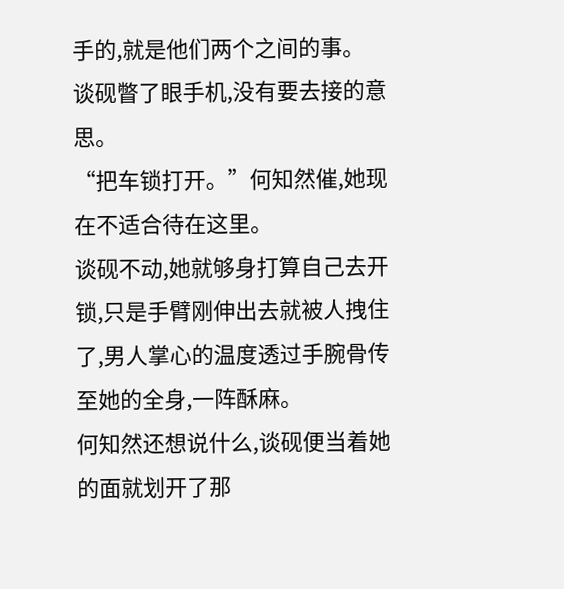手的,就是他们两个之间的事。
谈砚瞥了眼手机,没有要去接的意思。
“把车锁打开。”何知然催,她现在不适合待在这里。
谈砚不动,她就够身打算自己去开锁,只是手臂刚伸出去就被人拽住了,男人掌心的温度透过手腕骨传至她的全身,一阵酥麻。
何知然还想说什么,谈砚便当着她的面就划开了那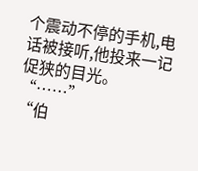个震动不停的手机,电话被接听,他投来一记促狭的目光。
“……”
“伯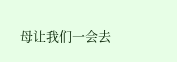母让我们一会去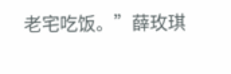老宅吃饭。”薛玫琪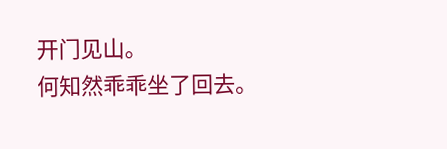开门见山。
何知然乖乖坐了回去。